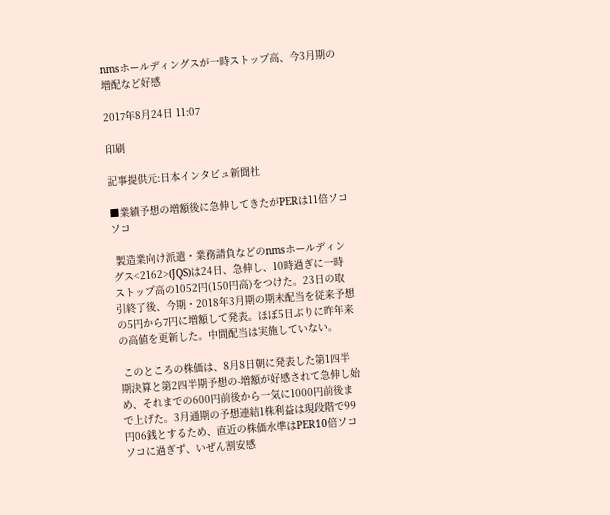nmsホールディングスが一時ストップ高、今3月期の増配など好感

2017年8月24日 11:07

印刷

記事提供元:日本インタビュ新聞社

■業績予想の増額後に急伸してきたがPERは11倍ソコソコ

 製造業向け派遣・業務請負などのnmsホールディングス<2162>(JQS)は24日、急伸し、10時過ぎに一時ストップ高の1052円(150円高)をつけた。23日の取引終了後、今期・2018年3月期の期末配当を従来予想の5円から7円に増額して発表。ほぼ5日ぶりに昨年来の高値を更新した。中間配当は実施していない。

 このところの株価は、8月8日朝に発表した第1四半期決算と第2四半期予想の-増額が好感されて急伸し始め、それまでの600円前後から一気に1000円前後まで上げた。3月通期の予想連結1株利益は現段階で99円06銭とするため、直近の株価水準はPER10倍ソコソコに過ぎず、いぜん割安感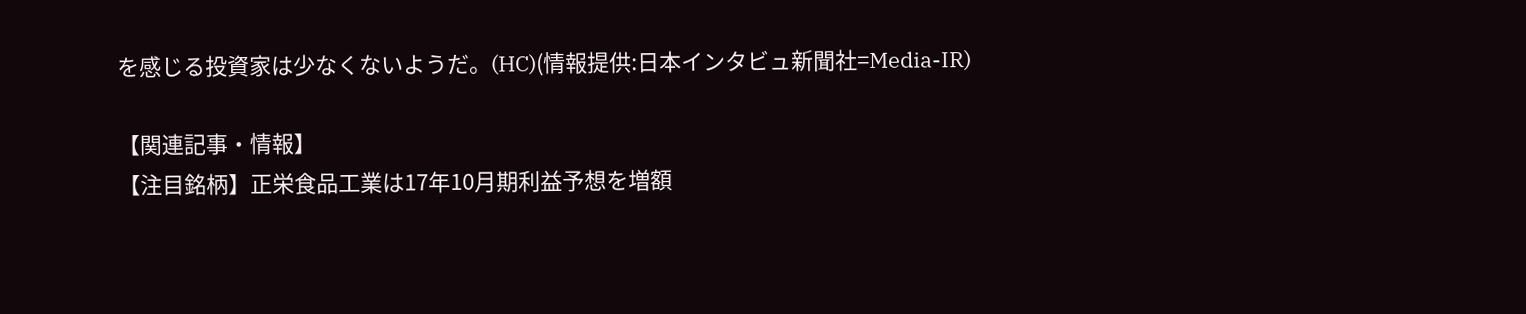を感じる投資家は少なくないようだ。(HC)(情報提供:日本インタビュ新聞社=Media-IR)

【関連記事・情報】
【注目銘柄】正栄食品工業は17年10月期利益予想を増額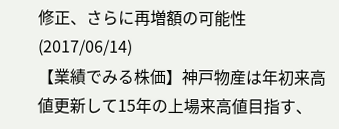修正、さらに再増額の可能性(2017/06/14)
【業績でみる株価】神戸物産は年初来高値更新して15年の上場来高値目指す、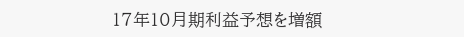17年10月期利益予想を増額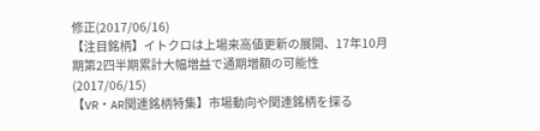修正(2017/06/16)
【注目銘柄】イトクロは上場来高値更新の展開、17年10月期第2四半期累計大幅増益で通期増額の可能性(2017/06/15)
【VR・AR関連銘柄特集】市場動向や関連銘柄を探る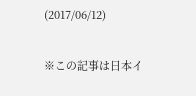(2017/06/12)

※この記事は日本イ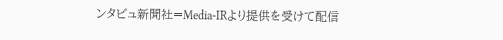ンタビュ新聞社=Media-IRより提供を受けて配信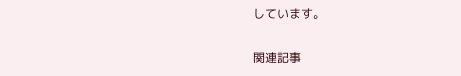しています。

関連記事